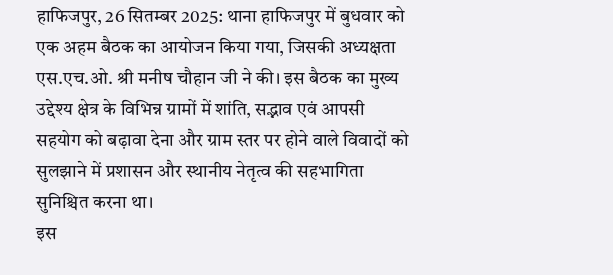हाफिजपुर, 26 सितम्बर 2025: थाना हाफिजपुर में बुधवार को एक अहम बैठक का आयोजन किया गया, जिसकी अध्यक्षता एस.एच.ओ. श्री मनीष चौहान जी ने की। इस बैठक का मुख्य उद्देश्य क्षेत्र के विभिन्न ग्रामों में शांति, सद्भाव एवं आपसी सहयोग को बढ़ावा देना और ग्राम स्तर पर होने वाले विवादों को सुलझाने में प्रशासन और स्थानीय नेतृत्व की सहभागिता सुनिश्चित करना था।
इस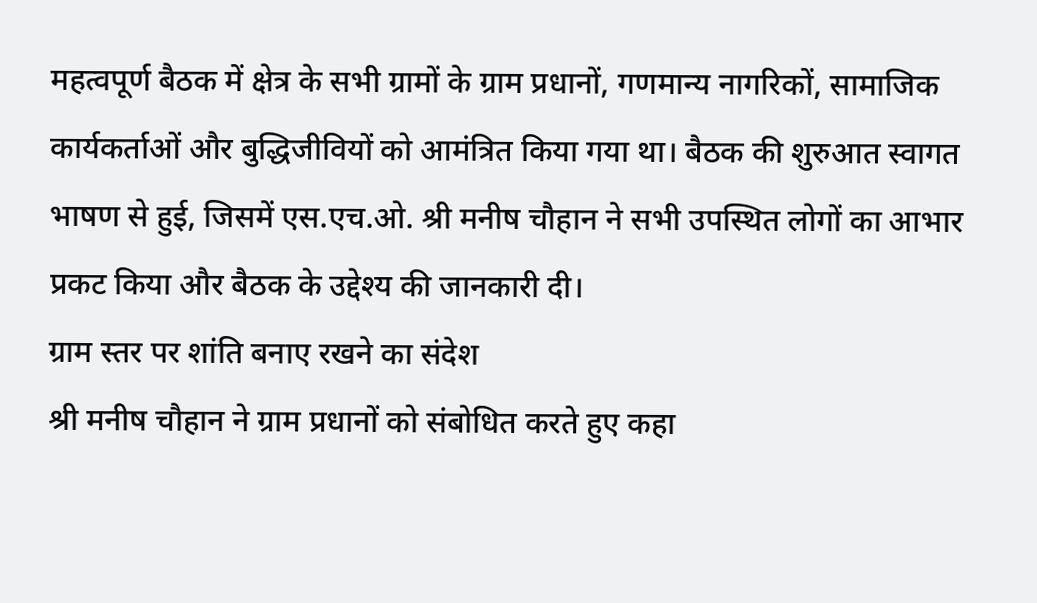महत्वपूर्ण बैठक में क्षेत्र के सभी ग्रामों के ग्राम प्रधानों, गणमान्य नागरिकों, सामाजिक कार्यकर्ताओं और बुद्धिजीवियों को आमंत्रित किया गया था। बैठक की शुरुआत स्वागत भाषण से हुई, जिसमें एस.एच.ओ. श्री मनीष चौहान ने सभी उपस्थित लोगों का आभार प्रकट किया और बैठक के उद्देश्य की जानकारी दी।
ग्राम स्तर पर शांति बनाए रखने का संदेश
श्री मनीष चौहान ने ग्राम प्रधानों को संबोधित करते हुए कहा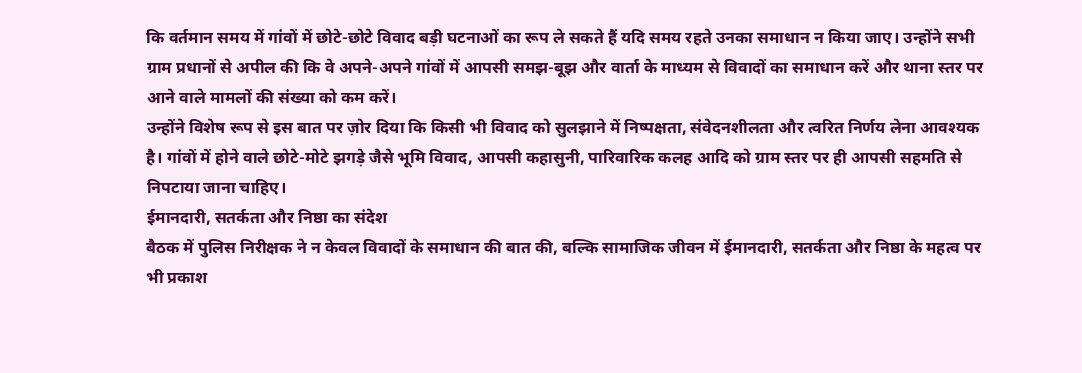कि वर्तमान समय में गांवों में छोटे-छोटे विवाद बड़ी घटनाओं का रूप ले सकते हैं यदि समय रहते उनका समाधान न किया जाए। उन्होंने सभी ग्राम प्रधानों से अपील की कि वे अपने-अपने गांवों में आपसी समझ-बूझ और वार्ता के माध्यम से विवादों का समाधान करें और थाना स्तर पर आने वाले मामलों की संख्या को कम करें।
उन्होंने विशेष रूप से इस बात पर ज़ोर दिया कि किसी भी विवाद को सुलझाने में निष्पक्षता, संवेदनशीलता और त्वरित निर्णय लेना आवश्यक है। गांवों में होने वाले छोटे-मोटे झगड़े जैसे भूमि विवाद, आपसी कहासुनी, पारिवारिक कलह आदि को ग्राम स्तर पर ही आपसी सहमति से निपटाया जाना चाहिए।
ईमानदारी, सतर्कता और निष्ठा का संदेश
बैठक में पुलिस निरीक्षक ने न केवल विवादों के समाधान की बात की, बल्कि सामाजिक जीवन में ईमानदारी, सतर्कता और निष्ठा के महत्व पर भी प्रकाश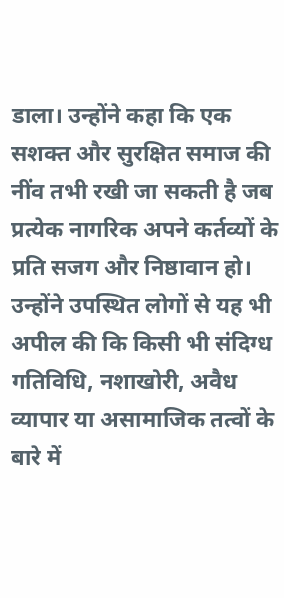डाला। उन्होंने कहा कि एक सशक्त और सुरक्षित समाज की नींव तभी रखी जा सकती है जब प्रत्येक नागरिक अपने कर्तव्यों के प्रति सजग और निष्ठावान हो।
उन्होंने उपस्थित लोगों से यह भी अपील की कि किसी भी संदिग्ध गतिविधि, नशाखोरी, अवैध व्यापार या असामाजिक तत्वों के बारे में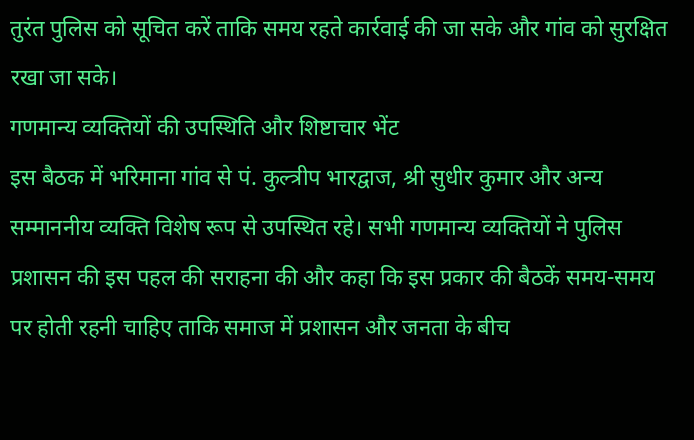तुरंत पुलिस को सूचित करें ताकि समय रहते कार्रवाई की जा सके और गांव को सुरक्षित रखा जा सके।
गणमान्य व्यक्तियों की उपस्थिति और शिष्टाचार भेंट
इस बैठक में भरिमाना गांव से पं. कुल्त्रीप भारद्वाज, श्री सुधीर कुमार और अन्य सम्माननीय व्यक्ति विशेष रूप से उपस्थित रहे। सभी गणमान्य व्यक्तियों ने पुलिस प्रशासन की इस पहल की सराहना की और कहा कि इस प्रकार की बैठकें समय-समय पर होती रहनी चाहिए ताकि समाज में प्रशासन और जनता के बीच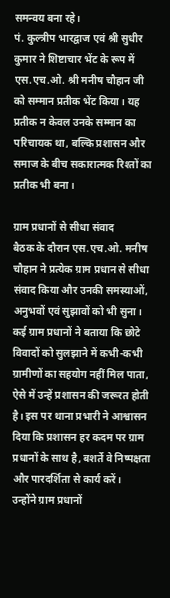समन्वय बना रहे।
पं. कुल्त्रीप भारद्वाज एवं श्री सुधीर कुमार ने शिष्टाचार भेंट के रूप में एस.एच.ओ. श्री मनीष चौहान जी को सम्मान प्रतीक भेंट किया। यह प्रतीक न केवल उनके सम्मान का परिचायक था, बल्कि प्रशासन और समाज के बीच सकारात्मक रिश्तों का प्रतीक भी बना।

ग्राम प्रधानों से सीधा संवाद
बैठक के दौरान एस.एच.ओ. मनीष चौहान ने प्रत्येक ग्राम प्रधान से सीधा संवाद किया और उनकी समस्याओं, अनुभवों एवं सुझावों को भी सुना। कई ग्राम प्रधानों ने बताया कि छोटे विवादों को सुलझाने में कभी-कभी ग्रामीणों का सहयोग नहीं मिल पाता, ऐसे में उन्हें प्रशासन की जरूरत होती है। इस पर थाना प्रभारी ने आश्वासन दिया कि प्रशासन हर कदम पर ग्राम प्रधानों के साथ है, बशर्ते वे निष्पक्षता और पारदर्शिता से कार्य करें।
उन्होंने ग्राम प्रधानों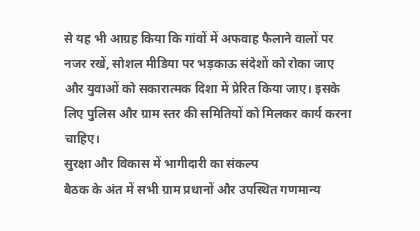से यह भी आग्रह किया कि गांवों में अफवाह फैलाने वालों पर नजर रखें, सोशल मीडिया पर भड़काऊ संदेशों को रोका जाए और युवाओं को सकारात्मक दिशा में प्रेरित किया जाए। इसके लिए पुलिस और ग्राम स्तर की समितियों को मिलकर कार्य करना चाहिए।
सुरक्षा और विकास में भागीदारी का संकल्प
बैठक के अंत में सभी ग्राम प्रधानों और उपस्थित गणमान्य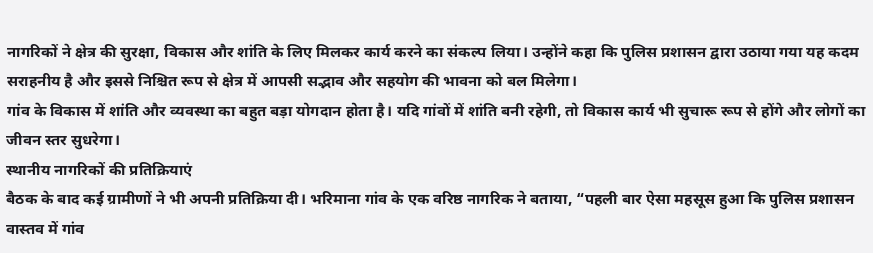नागरिकों ने क्षेत्र की सुरक्षा, विकास और शांति के लिए मिलकर कार्य करने का संकल्प लिया। उन्होंने कहा कि पुलिस प्रशासन द्वारा उठाया गया यह कदम सराहनीय है और इससे निश्चित रूप से क्षेत्र में आपसी सद्भाव और सहयोग की भावना को बल मिलेगा।
गांव के विकास में शांति और व्यवस्था का बहुत बड़ा योगदान होता है। यदि गांवों में शांति बनी रहेगी, तो विकास कार्य भी सुचारू रूप से होंगे और लोगों का जीवन स्तर सुधरेगा।
स्थानीय नागरिकों की प्रतिक्रियाएं
बैठक के बाद कई ग्रामीणों ने भी अपनी प्रतिक्रिया दी। भरिमाना गांव के एक वरिष्ठ नागरिक ने बताया, “पहली बार ऐसा महसूस हुआ कि पुलिस प्रशासन वास्तव में गांव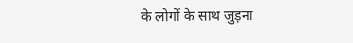के लोगों के साथ जुड़ना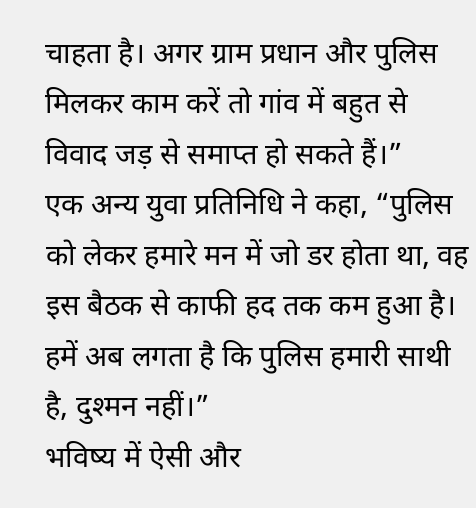चाहता है। अगर ग्राम प्रधान और पुलिस मिलकर काम करें तो गांव में बहुत से विवाद जड़ से समाप्त हो सकते हैं।”
एक अन्य युवा प्रतिनिधि ने कहा, “पुलिस को लेकर हमारे मन में जो डर होता था, वह इस बैठक से काफी हद तक कम हुआ है। हमें अब लगता है कि पुलिस हमारी साथी है, दुश्मन नहीं।”
भविष्य में ऐसी और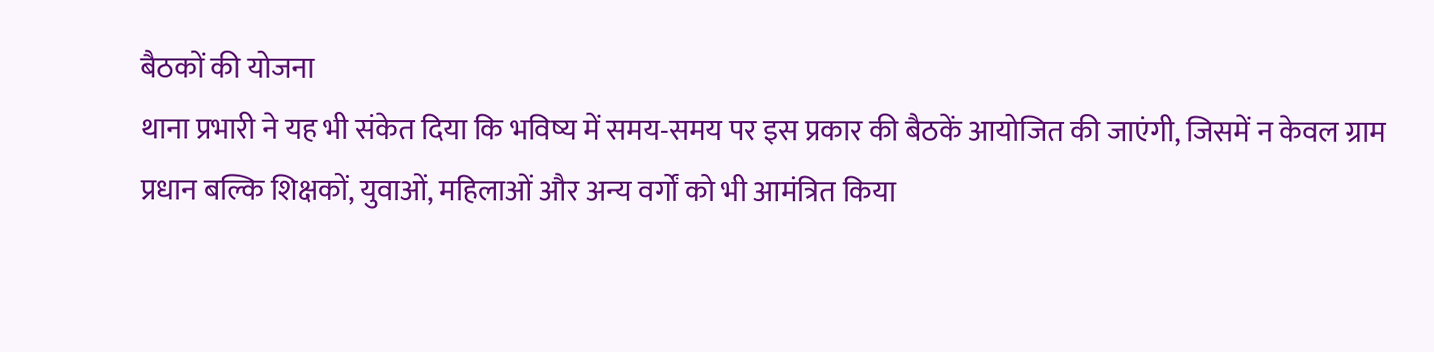बैठकों की योजना
थाना प्रभारी ने यह भी संकेत दिया कि भविष्य में समय-समय पर इस प्रकार की बैठकें आयोजित की जाएंगी, जिसमें न केवल ग्राम प्रधान बल्कि शिक्षकों, युवाओं, महिलाओं और अन्य वर्गों को भी आमंत्रित किया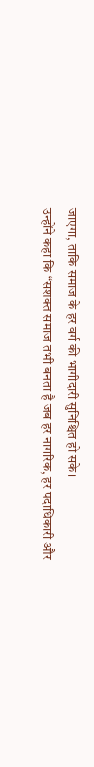जाएगा, ताकि समाज के हर वर्ग की भागीदारी सुनिश्चित हो सके।
उन्होंने कहा कि “सशक्त समाज तभी बनता है जब हर नागरिक, हर पदाधिकारी और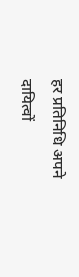हर प्रतिनिधि अपने दायित्वों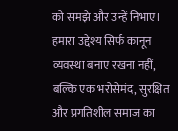को समझे और उन्हें निभाए। हमारा उद्देश्य सिर्फ कानून व्यवस्था बनाए रखना नहीं, बल्कि एक भरोसेमंद, सुरक्षित और प्रगतिशील समाज का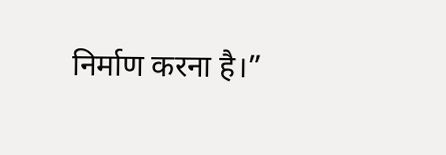निर्माण करना है।”